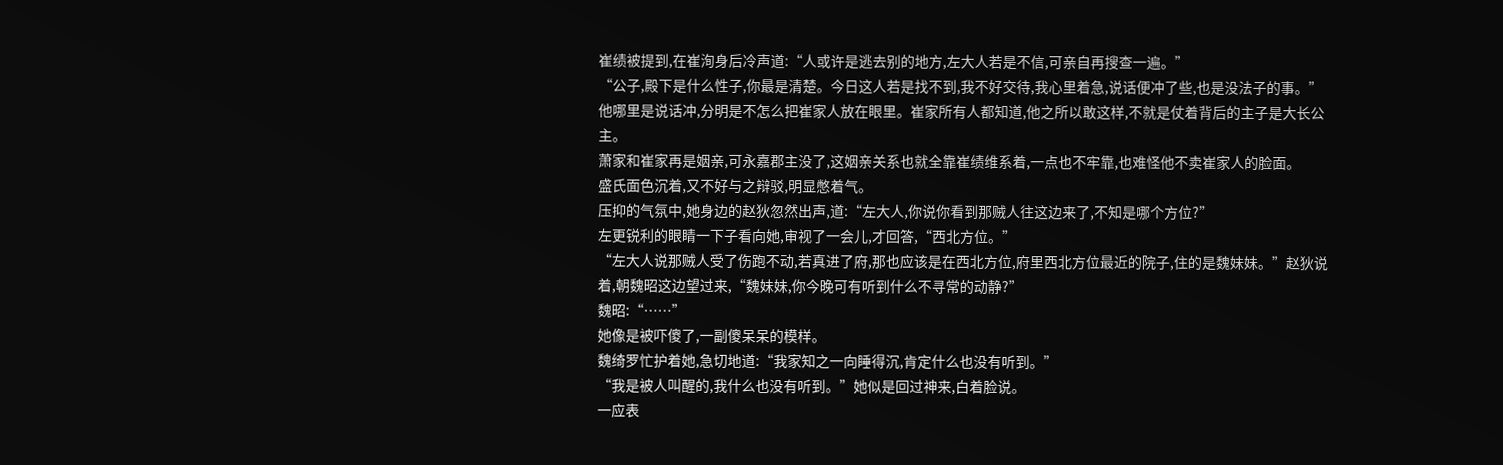崔绩被提到,在崔洵身后冷声道:“人或许是逃去别的地方,左大人若是不信,可亲自再搜查一遍。”
“公子,殿下是什么性子,你最是清楚。今日这人若是找不到,我不好交待,我心里着急,说话便冲了些,也是没法子的事。”
他哪里是说话冲,分明是不怎么把崔家人放在眼里。崔家所有人都知道,他之所以敢这样,不就是仗着背后的主子是大长公主。
萧家和崔家再是姻亲,可永嘉郡主没了,这姻亲关系也就全靠崔绩维系着,一点也不牢靠,也难怪他不卖崔家人的脸面。
盛氏面色沉着,又不好与之辩驳,明显憋着气。
压抑的气氛中,她身边的赵狄忽然出声,道:“左大人,你说你看到那贼人往这边来了,不知是哪个方位?”
左更锐利的眼睛一下子看向她,审视了一会儿,才回答,“西北方位。”
“左大人说那贼人受了伤跑不动,若真进了府,那也应该是在西北方位,府里西北方位最近的院子,住的是魏妹妹。”赵狄说着,朝魏昭这边望过来,“魏妹妹,你今晚可有听到什么不寻常的动静?”
魏昭:“……”
她像是被吓傻了,一副傻呆呆的模样。
魏绮罗忙护着她,急切地道:“我家知之一向睡得沉,肯定什么也没有听到。”
“我是被人叫醒的,我什么也没有听到。”她似是回过神来,白着脸说。
一应表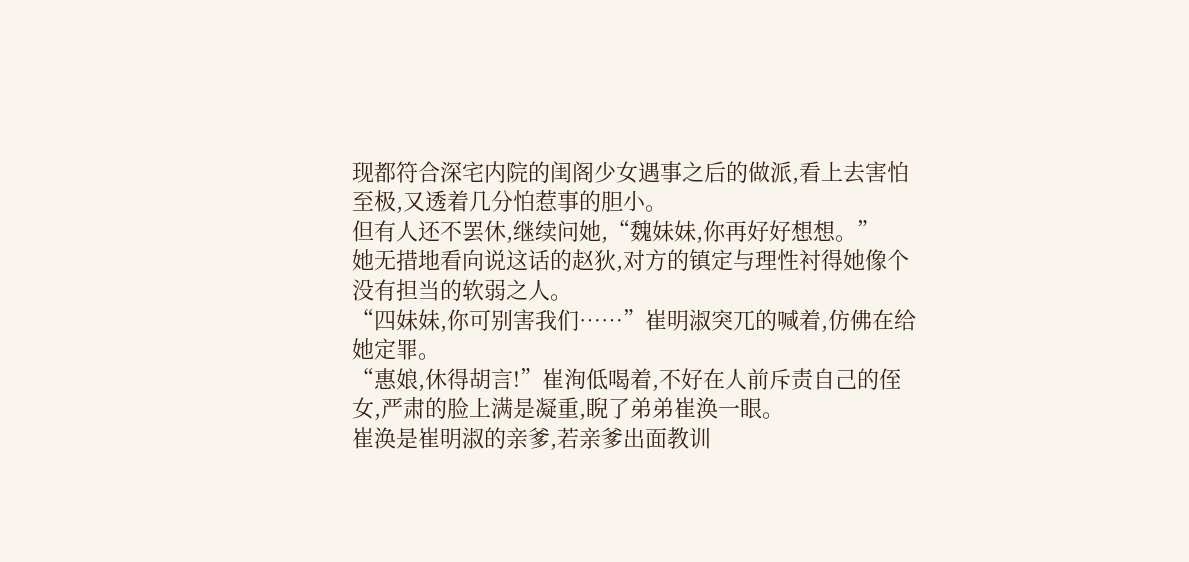现都符合深宅内院的闺阁少女遇事之后的做派,看上去害怕至极,又透着几分怕惹事的胆小。
但有人还不罢休,继续问她,“魏妹妹,你再好好想想。”
她无措地看向说这话的赵狄,对方的镇定与理性衬得她像个没有担当的软弱之人。
“四妹妹,你可别害我们……”崔明淑突兀的喊着,仿佛在给她定罪。
“惠娘,休得胡言!”崔洵低喝着,不好在人前斥责自己的侄女,严肃的脸上满是凝重,睨了弟弟崔涣一眼。
崔涣是崔明淑的亲爹,若亲爹出面教训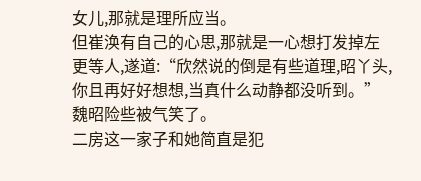女儿,那就是理所应当。
但崔涣有自己的心思,那就是一心想打发掉左更等人,遂道:“欣然说的倒是有些道理,昭丫头,你且再好好想想,当真什么动静都没听到。”
魏昭险些被气笑了。
二房这一家子和她简直是犯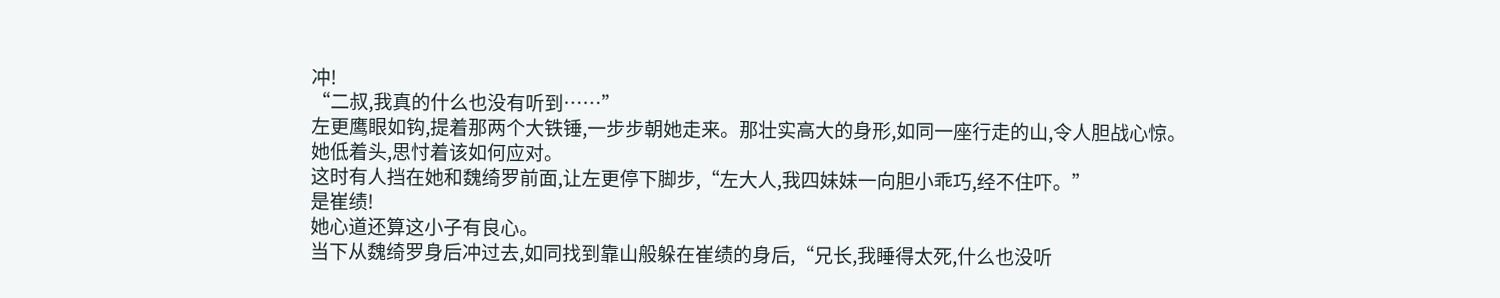冲!
“二叔,我真的什么也没有听到……”
左更鹰眼如钩,提着那两个大铁锤,一步步朝她走来。那壮实高大的身形,如同一座行走的山,令人胆战心惊。
她低着头,思忖着该如何应对。
这时有人挡在她和魏绮罗前面,让左更停下脚步,“左大人,我四妹妹一向胆小乖巧,经不住吓。”
是崔绩!
她心道还算这小子有良心。
当下从魏绮罗身后冲过去,如同找到靠山般躲在崔绩的身后,“兄长,我睡得太死,什么也没听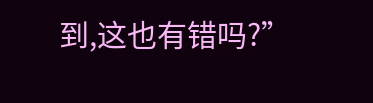到,这也有错吗?”